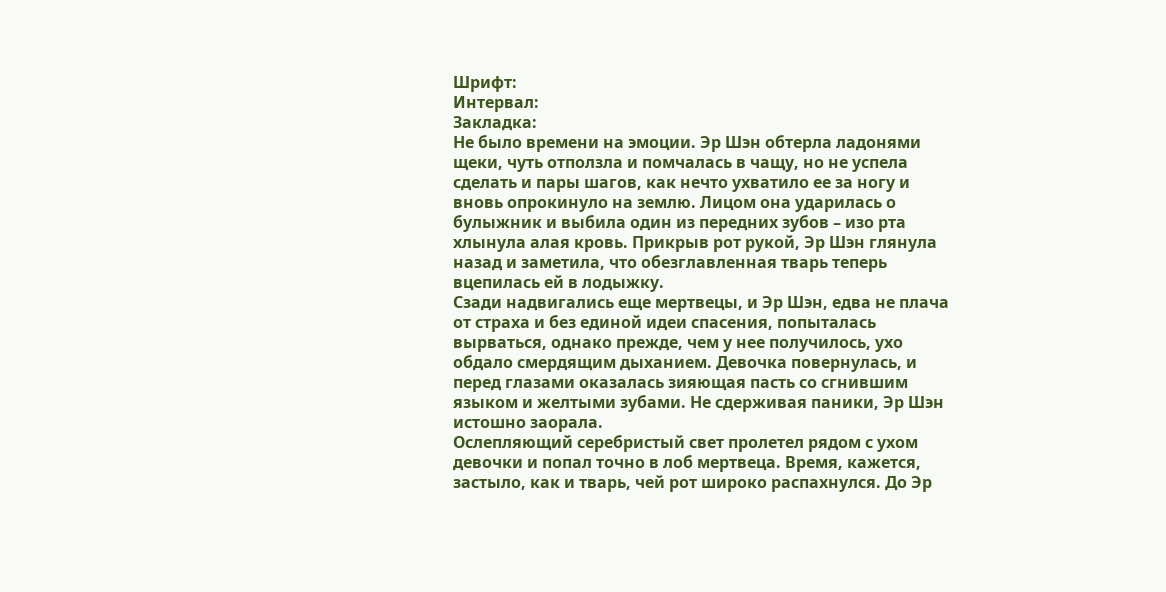Шрифт:
Интервал:
Закладка:
Не было времени на эмоции. Эр Шэн обтерла ладонями щеки, чуть отползла и помчалась в чащу, но не успела сделать и пары шагов, как нечто ухватило ее за ногу и вновь опрокинуло на землю. Лицом она ударилась о булыжник и выбила один из передних зубов – изо рта хлынула алая кровь. Прикрыв рот рукой, Эр Шэн глянула назад и заметила, что обезглавленная тварь теперь вцепилась ей в лодыжку.
Сзади надвигались еще мертвецы, и Эр Шэн, едва не плача от страха и без единой идеи спасения, попыталась вырваться, однако прежде, чем у нее получилось, ухо обдало смердящим дыханием. Девочка повернулась, и перед глазами оказалась зияющая пасть со сгнившим языком и желтыми зубами. Не сдерживая паники, Эр Шэн истошно заорала.
Ослепляющий серебристый свет пролетел рядом с ухом девочки и попал точно в лоб мертвеца. Время, кажется, застыло, как и тварь, чей рот широко распахнулся. До Эр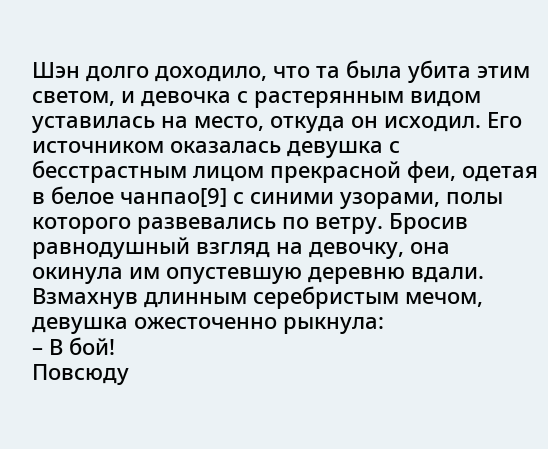Шэн долго доходило, что та была убита этим светом, и девочка с растерянным видом уставилась на место, откуда он исходил. Его источником оказалась девушка с бесстрастным лицом прекрасной феи, одетая в белое чанпао[9] с синими узорами, полы которого развевались по ветру. Бросив равнодушный взгляд на девочку, она окинула им опустевшую деревню вдали.
Взмахнув длинным серебристым мечом, девушка ожесточенно рыкнула:
– В бой!
Повсюду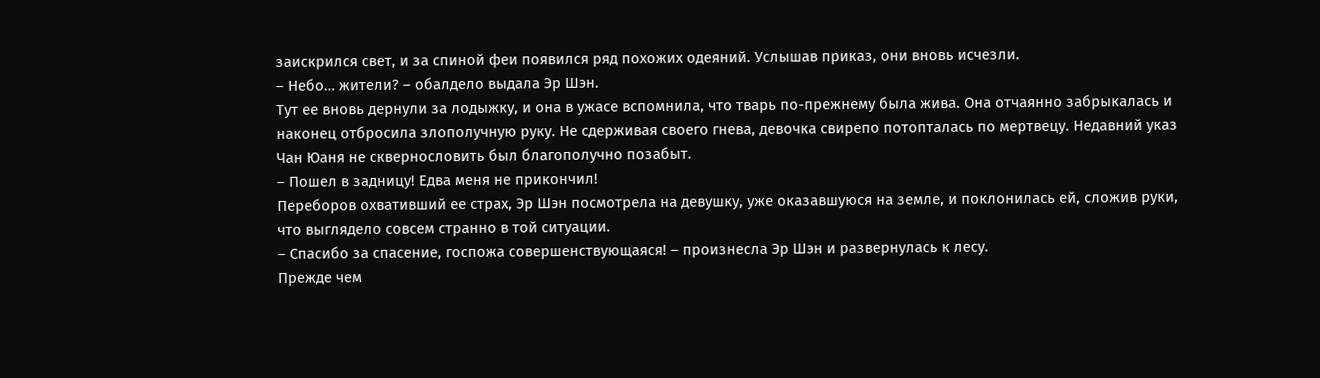заискрился свет, и за спиной феи появился ряд похожих одеяний. Услышав приказ, они вновь исчезли.
– Небо… жители? – обалдело выдала Эр Шэн.
Тут ее вновь дернули за лодыжку, и она в ужасе вспомнила, что тварь по-прежнему была жива. Она отчаянно забрыкалась и наконец отбросила злополучную руку. Не сдерживая своего гнева, девочка свирепо потопталась по мертвецу. Недавний указ Чан Юаня не сквернословить был благополучно позабыт.
– Пошел в задницу! Едва меня не прикончил!
Переборов охвативший ее страх, Эр Шэн посмотрела на девушку, уже оказавшуюся на земле, и поклонилась ей, сложив руки, что выглядело совсем странно в той ситуации.
– Спасибо за спасение, госпожа совершенствующаяся! – произнесла Эр Шэн и развернулась к лесу.
Прежде чем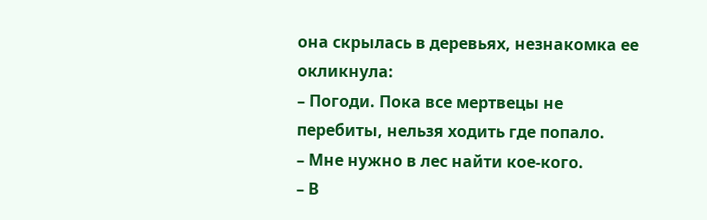она скрылась в деревьях, незнакомка ее окликнула:
– Погоди. Пока все мертвецы не перебиты, нельзя ходить где попало.
– Мне нужно в лес найти кое-кого.
– В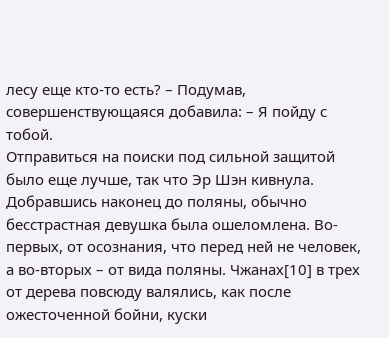лесу еще кто-то есть? – Подумав, совершенствующаяся добавила: – Я пойду с тобой.
Отправиться на поиски под сильной защитой было еще лучше, так что Эр Шэн кивнула. Добравшись наконец до поляны, обычно бесстрастная девушка была ошеломлена. Во-первых, от осознания, что перед ней не человек, а во-вторых – от вида поляны. Чжанах[10] в трех от дерева повсюду валялись, как после ожесточенной бойни, куски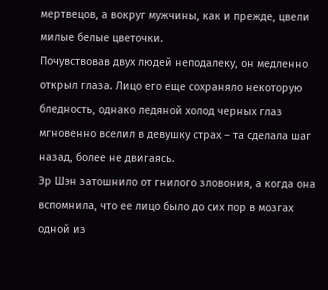мертвецов, а вокруг мужчины, как и прежде, цвели милые белые цветочки.
Почувствовав двух людей неподалеку, он медленно открыл глаза. Лицо его еще сохраняло некоторую бледность, однако ледяной холод черных глаз мгновенно вселил в девушку страх – та сделала шаг назад, более не двигаясь.
Эр Шэн затошнило от гнилого зловония, а когда она вспомнила, что ее лицо было до сих пор в мозгах одной из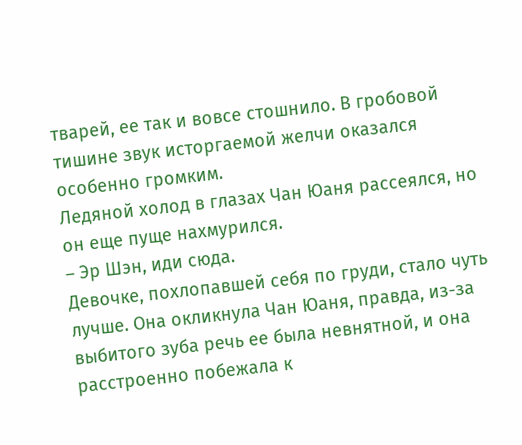тварей, ее так и вовсе стошнило. В гробовой тишине звук исторгаемой желчи оказался особенно громким.
Ледяной холод в глазах Чан Юаня рассеялся, но он еще пуще нахмурился.
– Эр Шэн, иди сюда.
Девочке, похлопавшей себя по груди, стало чуть лучше. Она окликнула Чан Юаня, правда, из-за выбитого зуба речь ее была невнятной, и она расстроенно побежала к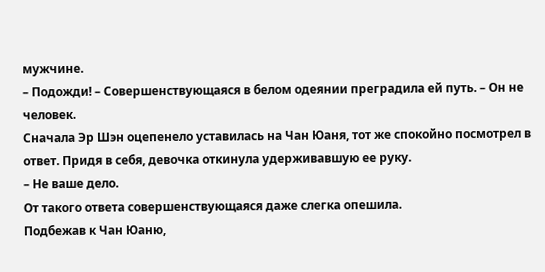мужчине.
– Подожди! – Совершенствующаяся в белом одеянии преградила ей путь. – Он не человек.
Сначала Эр Шэн оцепенело уставилась на Чан Юаня, тот же спокойно посмотрел в ответ. Придя в себя, девочка откинула удерживавшую ее руку.
– Не ваше дело.
От такого ответа совершенствующаяся даже слегка опешила.
Подбежав к Чан Юаню,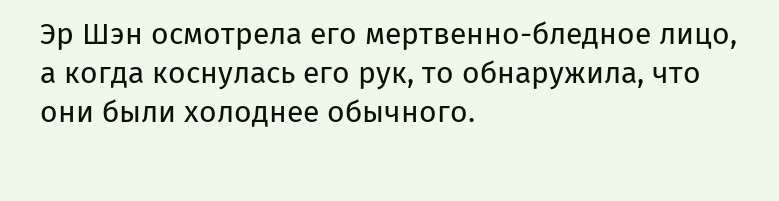Эр Шэн осмотрела его мертвенно-бледное лицо, а когда коснулась его рук, то обнаружила, что они были холоднее обычного.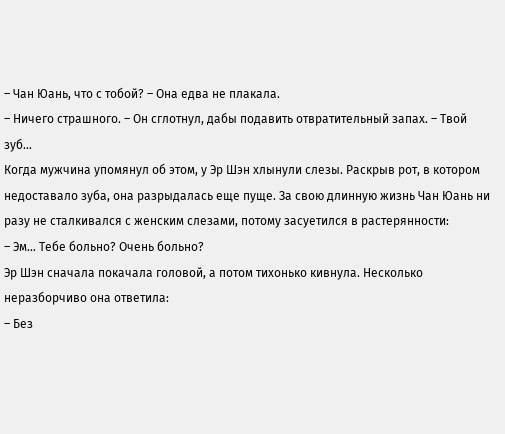– Чан Юань, что с тобой? – Она едва не плакала.
– Ничего страшного. – Он сглотнул, дабы подавить отвратительный запах. – Твой зуб…
Когда мужчина упомянул об этом, у Эр Шэн хлынули слезы. Раскрыв рот, в котором недоставало зуба, она разрыдалась еще пуще. За свою длинную жизнь Чан Юань ни разу не сталкивался с женским слезами, потому засуетился в растерянности:
– Эм… Тебе больно? Очень больно?
Эр Шэн сначала покачала головой, а потом тихонько кивнула. Несколько неразборчиво она ответила:
– Без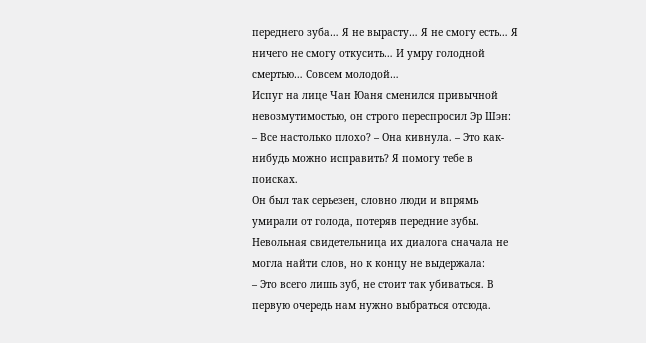переднего зуба… Я не вырасту… Я не смогу есть… Я ничего не смогу откусить… И умру голодной смертью… Совсем молодой…
Испуг на лице Чан Юаня сменился привычной невозмутимостью, он строго переспросил Эр Шэн:
– Все настолько плохо? – Она кивнула. – Это как-нибудь можно исправить? Я помогу тебе в поисках.
Он был так серьезен, словно люди и впрямь умирали от голода, потеряв передние зубы.
Невольная свидетельница их диалога сначала не могла найти слов, но к концу не выдержала:
– Это всего лишь зуб, не стоит так убиваться. В первую очередь нам нужно выбраться отсюда.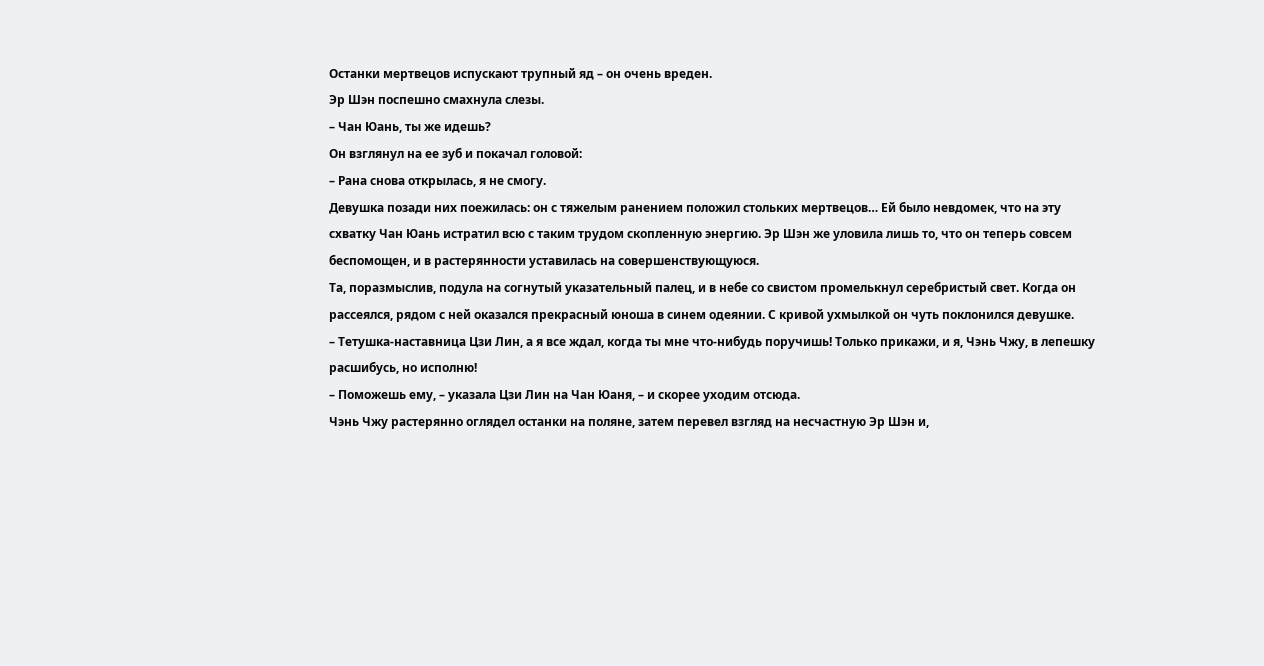Останки мертвецов испускают трупный яд – он очень вреден.
Эр Шэн поспешно смахнула слезы.
– Чан Юань, ты же идешь?
Он взглянул на ее зуб и покачал головой:
– Рана снова открылась, я не смогу.
Девушка позади них поежилась: он с тяжелым ранением положил стольких мертвецов… Ей было невдомек, что на эту схватку Чан Юань истратил всю с таким трудом скопленную энергию. Эр Шэн же уловила лишь то, что он теперь совсем беспомощен, и в растерянности уставилась на совершенствующуюся.
Та, поразмыслив, подула на согнутый указательный палец, и в небе со свистом промелькнул серебристый свет. Когда он рассеялся, рядом с ней оказался прекрасный юноша в синем одеянии. С кривой ухмылкой он чуть поклонился девушке.
– Тетушка-наставница Цзи Лин, а я все ждал, когда ты мне что-нибудь поручишь! Только прикажи, и я, Чэнь Чжу, в лепешку расшибусь, но исполню!
– Поможешь ему, – указала Цзи Лин на Чан Юаня, – и скорее уходим отсюда.
Чэнь Чжу растерянно оглядел останки на поляне, затем перевел взгляд на несчастную Эр Шэн и,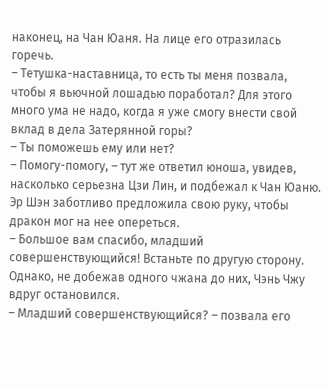наконец, на Чан Юаня. На лице его отразилась горечь.
– Тетушка-наставница, то есть ты меня позвала, чтобы я вьючной лошадью поработал? Для этого много ума не надо, когда я уже смогу внести свой вклад в дела Затерянной горы?
– Ты поможешь ему или нет?
– Помогу-помогу, – тут же ответил юноша, увидев, насколько серьезна Цзи Лин, и подбежал к Чан Юаню.
Эр Шэн заботливо предложила свою руку, чтобы дракон мог на нее опереться.
– Большое вам спасибо, младший совершенствующийся! Встаньте по другую сторону.
Однако, не добежав одного чжана до них, Чэнь Чжу вдруг остановился.
– Младший совершенствующийся? – позвала его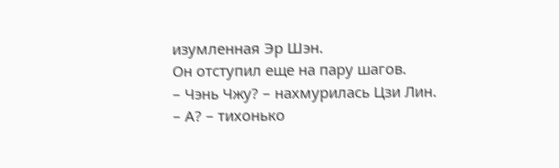изумленная Эр Шэн.
Он отступил еще на пару шагов.
– Чэнь Чжу? – нахмурилась Цзи Лин.
– А? – тихонько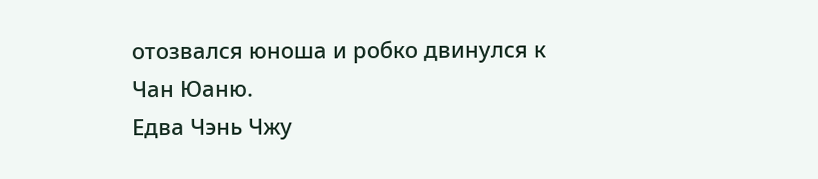отозвался юноша и робко двинулся к Чан Юаню.
Едва Чэнь Чжу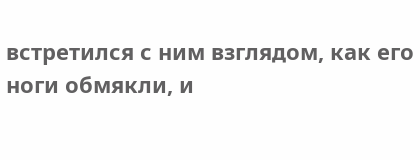встретился с ним взглядом, как его ноги обмякли, и